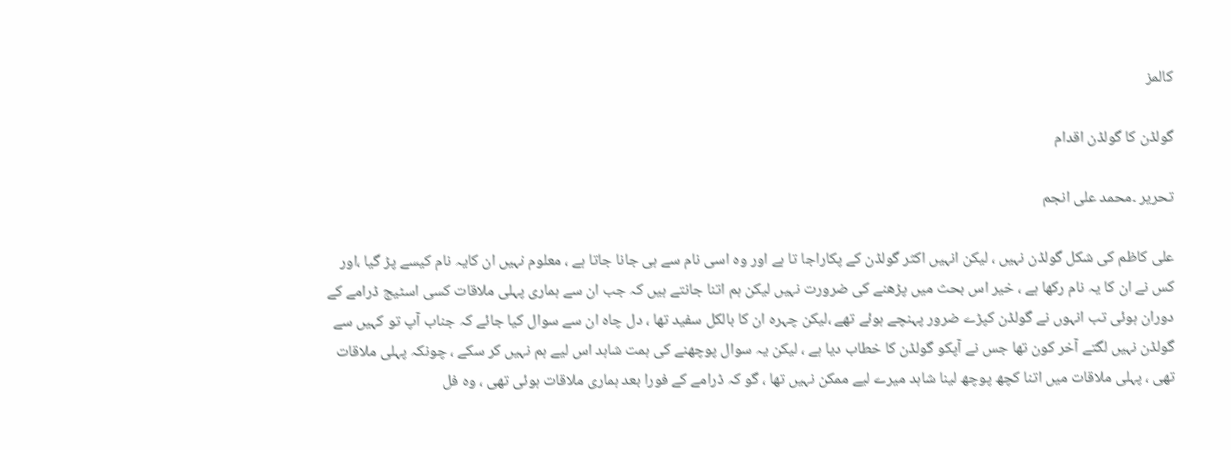کالمز

گولڈن کا گولڈن اقدام

تحریر ۔محمد علی انجم

علی کاظم کی شکل گولڈن نہیں ، لیکن انہیں اکثر گولڈن کے پکاراجا تا ہے اور وہ اسی نام سے ہی جانا جاتا ہے ، معلوم نہیں ان کایہ نام کیسے پڑ گیا ،اور کس نے ان کا یہ نام رکھا ہے ، خیر اس بحث میں پڑھنے کی ضرورت نہیں لیکن ہم اتنا جانتے ہیں کہ جب ان سے ہماری پہلی ملاقات کسی اسٹیج ڈرامے کے دوران ہوئی تب انہوں نے گولڈن کپڑے ضرور پہنچے ہوئے تھے ،لیکن چہرہ ان کا بالکل سفید تھا ، دل چاہ ان سے سوال کیا جائے کہ جناب آپ تو کہیں سے گولڈن نہیں لگتے آخر کون تھا جس نے آپکو گولڈن کا خطاب دیا ہے ، لیکن یہ سوال پوچھنے کی ہمت شاہد اس لیے ہم نہیں کر سکے ، چونکہ پہلی ملاقات تھی ، پہلی ملاقات میں اتنا کچھ پوچھ لینا شاہد میرے لیے ممکن نہیں تھا ، گو کہ ڈرامے کے فورا بعد ہماری ملاقات ہوئی تھی ، وہ فل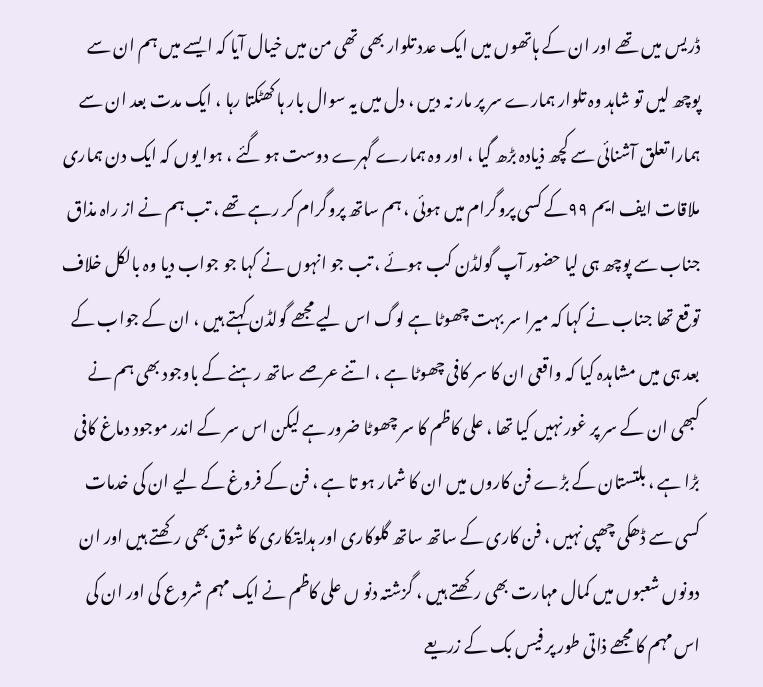ڈریس میں تھے اور ان کے ہاتھوں میں ایک عدد تلوار بھی تھی من میں خیال آیا کہ ایسے میں ہم ان سے پوچھ لیں تو شاہد وہ تلوار ہمارے سر پر مار نہ دیں ، دل میں یہ سوال بار ہا کھٹکتا رہا ، ایک مدت بعد ان سے ہمارا تعلق آشنائی سے کچھ ذیادہ بڑھ گیا ، اور وہ ہمارے گہرے دوست ہو گئے ، ہوا یوں کہ ایک دن ہماری ملاقات ایف ایم ۹۹کے کسی پروگرام میں ہوئی ، ہم ساتھ پروگرام کر رہے تھے ، تب ہم نے از راہ مذاق جناب سے پوچھ ہی لیا حضور آپ گولڈن کب ہوئے ، تب جو انہوں نے کہا جو جواب دیا وہ بالکل خلاف توقع تھا جناب نے کہا کہ میرا سر بہت چھوٹا ہے لوگ اس لیے مجھے گولڈن کہتے ہیں ، ان کے جواب کے بعد ہی میں مشاہدہ کیا کہ واقعی ان کا سر کافی چھوٹا ہے ، اتنے عرصے ساتھ رہنے کے باوجود بھی ہم نے کبھی ان کے سر پر غور نہیں کیا تھا ، علی کاظم کا سر چھوٹا ضرور ہے لیکن اس سر کے اندر موجود دماغ کافی بڑا ہے ، بلتستان کے بڑے فن کاروں میں ان کا شمار ہو تا ہے ، فن کے فروغ کے لیے ان کی خدمات کسی سے ڈھکی چھپی نہیں ، فن کاری کے ساتھ ساتھ گلوکاری اور ہدایتکاری کا شوق بھی رکھتے ہیں اور ان دونوں شعبوں میں کمال مہارت بھی رکھتے ہیں ، گزشتہ دنو ں علی کاظم نے ایک مہم شروع کی اور ان کی اس مہم کا مجھے ذاتی طور پر فیس بک کے زریعے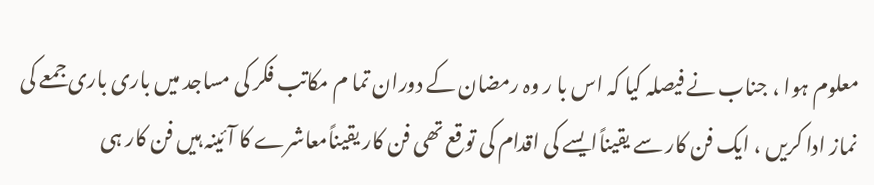معلوم ہوا ، جناب نے فیصلہ کیا کہ اس با ر وہ رمضان کے دوران تما م مکاتب فکر کی مساجد میں باری باری جمعے کی نماز ادا کریں ، ایک فن کار سے یقیناًایسے کی اقدام کی توقع تھی فن کار یقیناًمعاشرے کا آئینہ ہیں فن کار ہی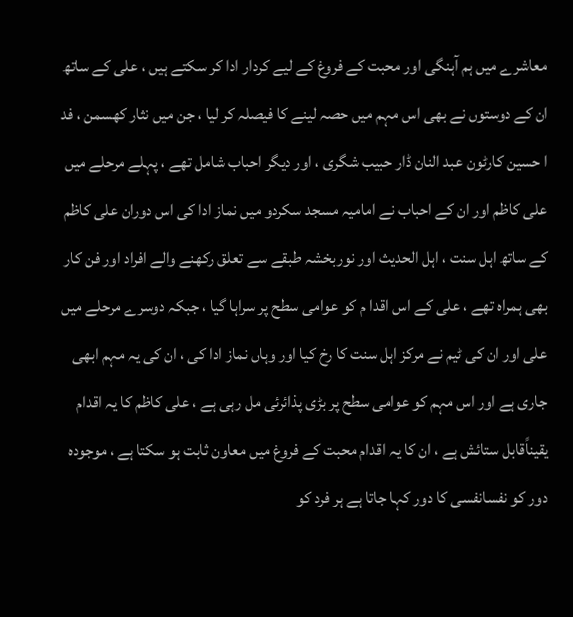معاشرے میں ہم آہنگی اور محبت کے فروغ کے لیے کردار ادا کر سکتے ہیں ، علی کے ساتھ ان کے دوستوں نے بھی اس مہم میں حصہ لینے کا فیصلہ کر لیا ، جن میں نثار کھسمن ، فد ا حسین کارٹون عبد النان ڈار حبیب شگری ، اور دیگر احباب شامل تھے ، پہلے مرحلے میں علی کاظم اور ان کے احباب نے امامیہ مسجد سکردو میں نماز ادا کی اس دوران علی کاظم کے ساتھ اہل سنت ، اہل الحدیث اور نوربخشہ طبقے سے تعلق رکھنے والے افراد اور فن کار بھی ہمراہ تھے ، علی کے اس اقدا م کو عوامی سطح پر سراہا گیا ، جبکہ دوسرے مرحلے میں علی اور ان کی ٹیم نے مرکز اہل سنت کا رخ کیا اور وہاں نماز ادا کی ، ان کی یہ مہم ابھی جاری ہے اور اس مہم کو عوامی سطح پر بڑی پذائرئی مل رہی ہے ، علی کاظم کا یہ اقدام یقیناًقابل ستائش ہے ، ان کا یہ اقدام محبت کے فروغ میں معاون ثابت ہو سکتا ہے ، موجودہ دور کو نفسانفسی کا دور کہا جاتا ہے ہر فرد کو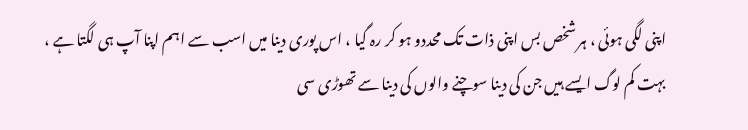اپنی لگی ہوئی ، ہر شخص بس اپنی ذات تک محددو ہو کر رہ گیا ، اس پوری دینا میں اسب سے اہم اپنا آپ ہی لگتا ہے ، بہت کم لوگ ایسے ہیں جن کی دینا سوچنے والوں کی دینا سے تھوڑی سی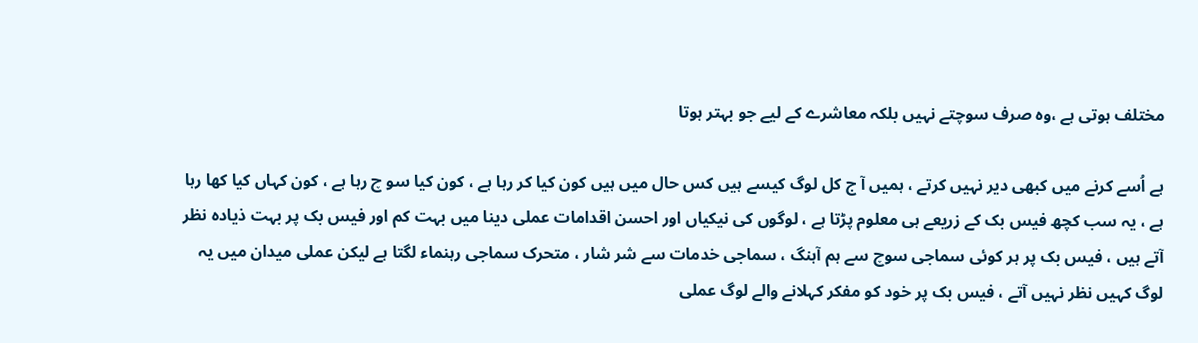مختلف ہوتی ہے ،وہ صرف سوچتے نہیں بلکہ معاشرے کے لیے جو بہتر ہوتا

ہے اُسے کرنے میں کبھی دیر نہیں کرتے ، ہمیں آ ج کل لوگ کیسے ہیں کس حال میں ہیں کون کیا کر رہا ہے ، کون کیا سو چ رہا ہے ، کون کہاں کیا کھا رہا ہے ، یہ سب کچھ فیس بک کے زریعے ہی معلوم پڑتا ہے ، لوگوں کی نیکیاں اور احسن اقدامات عملی دینا میں بہت کم اور فیس بک پر بہت ذیادہ نظر آتے ہیں ، فیس بک پر ہر کوئی سماجی سوچ سے ہم آہنگ ، سماجی خدمات سے شر شار ، متحرک سماجی رہنماء لگتا ہے لیکن عملی میدان میں یہ لوگ کہیں نظر نہیں آتے ، فیس بک پر خود کو مفکر کہلانے والے لوگ عملی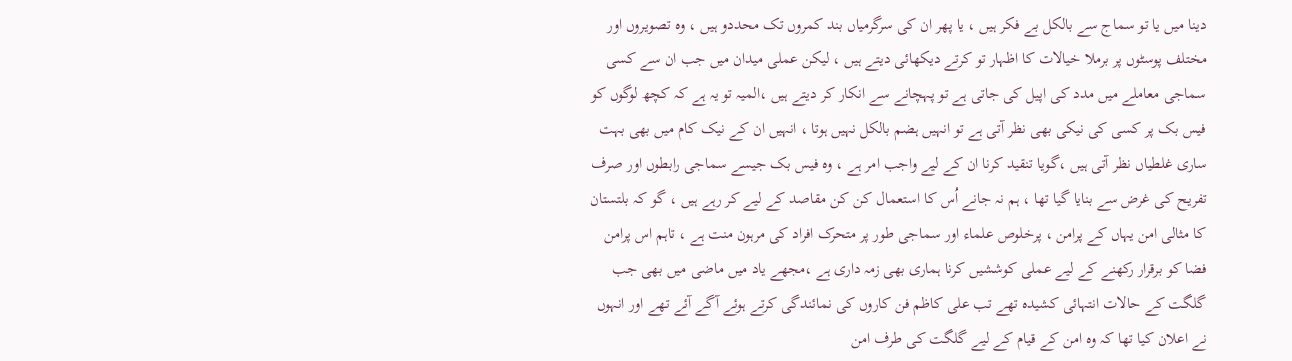دینا میں یا تو سماج سے بالکل بے فکر ہیں ، یا پھر ان کی سرگرمیاں بند کمروں تک محددو ہیں ، وہ تصویروں اور مختلف پوسٹوں پر برملا خیالات کا اظہار تو کرتے دیکھائی دیتے ہیں ، لیکن عملی میدان میں جب ان سے کسی سماجی معاملے میں مدد کی اپیل کی جاتی ہے تو پہچانے سے انکار کر دیتے ہیں ،المیہ تو یہ ہے کہ کچھ لوگوں کو فیس بک پر کسی کی نیکی بھی نظر آتی ہے تو انہیں ہضم بالکل نہیں ہوتا ، انہیں ان کے نیک کام میں بھی بہت ساری غلطیاں نظر آتی ہیں ،گویا تنقید کرنا ان کے لیے واجب امر ہے ، وہ فیس بک جیسے سماجی رابطوں اور صرف تفریح کی غرض سے بنایا گیا تھا ، ہم نہ جانے اُس کا استعمال کن کن مقاصد کے لیے کر رہے ہیں ، گو کہ بلتستان کا مثالی امن یہاں کے پرامن ، پرخلوص علماء اور سماجی طور پر متحرک افراد کی مرہون منت ہے ، تاہم اس پرامن فضا کو برقرار رکھنے کے لیے عملی کوششیں کرنا ہماری بھی زمہ داری ہے ،مجھے یاد میں ماضی میں بھی جب گلگت کے حالات انتہائی کشیدہ تھے تب علی کاظم فن کاروں کی نمائندگی کرتے ہوئے آگے آئے تھے اور انہوں نے اعلان کیا تھا کہ وہ امن کے قیام کے لیے گلگت کی طرف امن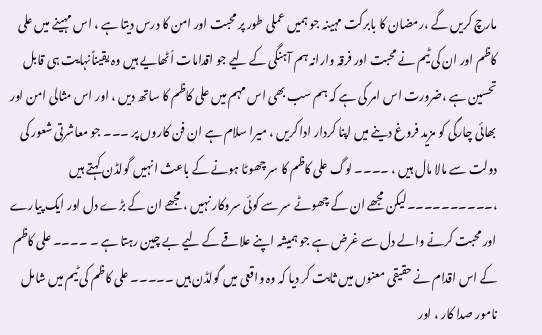مارچ کریں گے ،رمضان کا بابرکت مہینہ جو ہمیں عملی طور پر محبت اور امن کا درس دیتا ہے ، اس مہینے میں علی کاظم اور ان کی ٹیم نے محبت اور فرقہ وارانہ ہم آہنگی کے لیے جو اقدامات اُٹھایے ہیں وہ یقیناًنہایت ہی قابل تحسین ہے ،ضرورت اس امر کی ہے کہ ہم سب بھی اس مہم میں علی کاظم کا ساتھ دیں ، اور اس مثالی امن اور بھائی چارگی کو مزید فروغ دینے میں اپنا کردار ادا کریں ، میرا سلام ہے ان فن کاروں پر ۔۔۔ جو معاشرتی شعور کی دولت سے مالا مال ہیں ، ۔۔۔۔ لوگ علی کاظم کا سر چھوٹا ہونے کے باعث انہیں گولڈن کہتے ہیں ،۔۔۔۔۔۔۔۔۔۔لیکن مجھے ان کے چھوٹے سر سے کوئی سروکار نہیں ، مجھے ان کے بڑے دل اور ایک پیارے اور محبت کرنے والے دل سے غرض ہے جو ہمیشہ اپنے علاقے کے لیے بے چین رہتا ہے ۔ ۔۔۔۔ علی کاظم کے اس اقدام نے حقیقی معنوں میں ثابت کر دیا کہ وہ واقعی میں گولڈن ہیں ۔۔۔۔۔ علی کاظم کی ٹیم میں شامل نامور صدا کار ، اور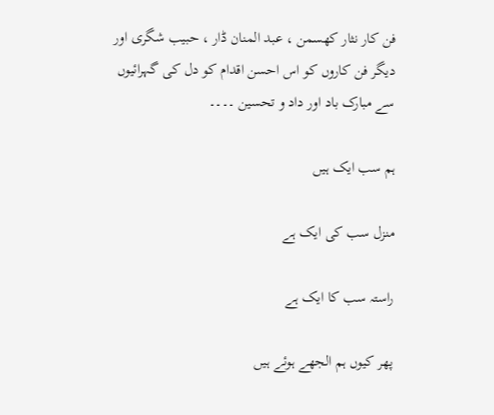فن کار نثار کھسمن ، عبد المنان ڈار ، حبیب شگری اور دیگر فن کاروں کو اس احسن اقدام کو دل کی گہرائیوں سے مبارک باد اور داد و تحسین ۔۔۔۔

ہم سب ایک ہیں

منزل سب کی ایک ہے

راستہ سب کا ایک ہے

پھر کیوں ہم الجھے ہوئے ہیں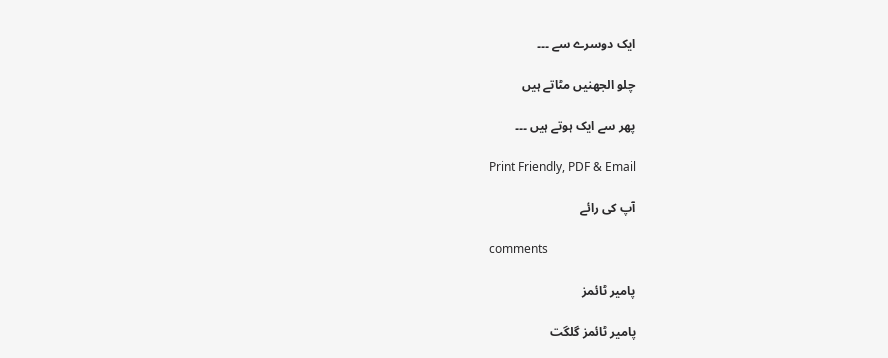ایک دوسرے سے ۔۔۔

چلو الجھنیں مٹاتے ہیں

پھر سے ایک ہوتے ہیں ۔۔۔

Print Friendly, PDF & Email

آپ کی رائے

comments

پامیر ٹائمز

پامیر ٹائمز گلگت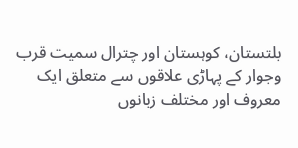بلتستان، کوہستان اور چترال سمیت قرب وجوار کے پہاڑی علاقوں سے متعلق ایک معروف اور مختلف زبانوں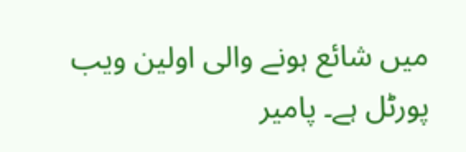میں شائع ہونے والی اولین ویب پورٹل ہے۔ پامیر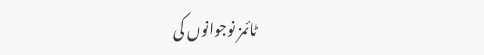ٹائمز نوجوانوں کی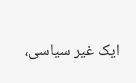ایک غیر سیاسی،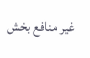غیر منافع بخش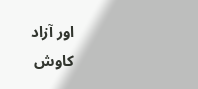اور آزاد کاوش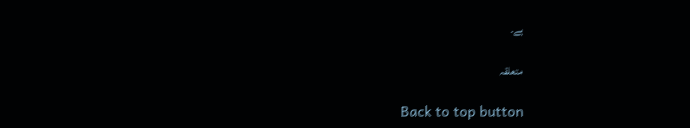ہے۔

متعلقہ

Back to top button